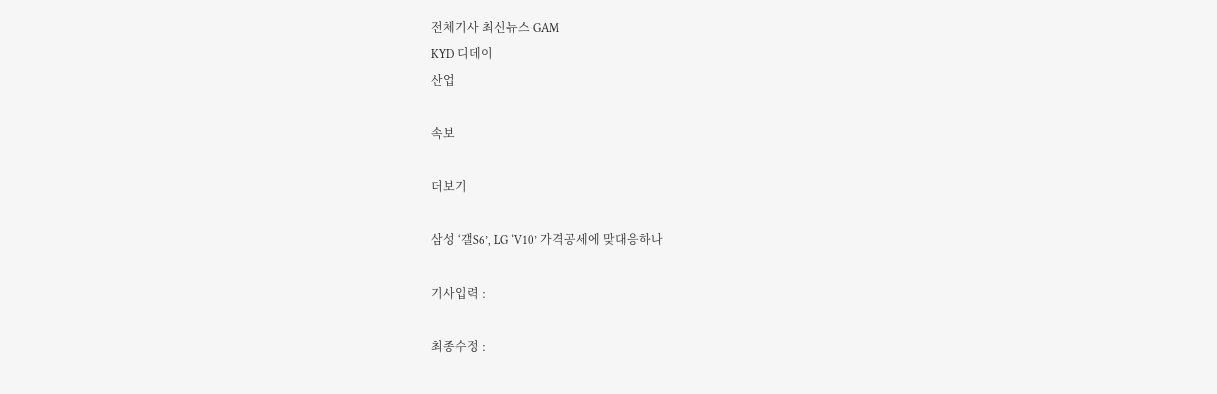전체기사 최신뉴스 GAM
KYD 디데이
산업

속보

더보기

삼성 ‘갤S6’, LG ‘V10’ 가격공세에 맞대응하나

기사입력 :

최종수정 :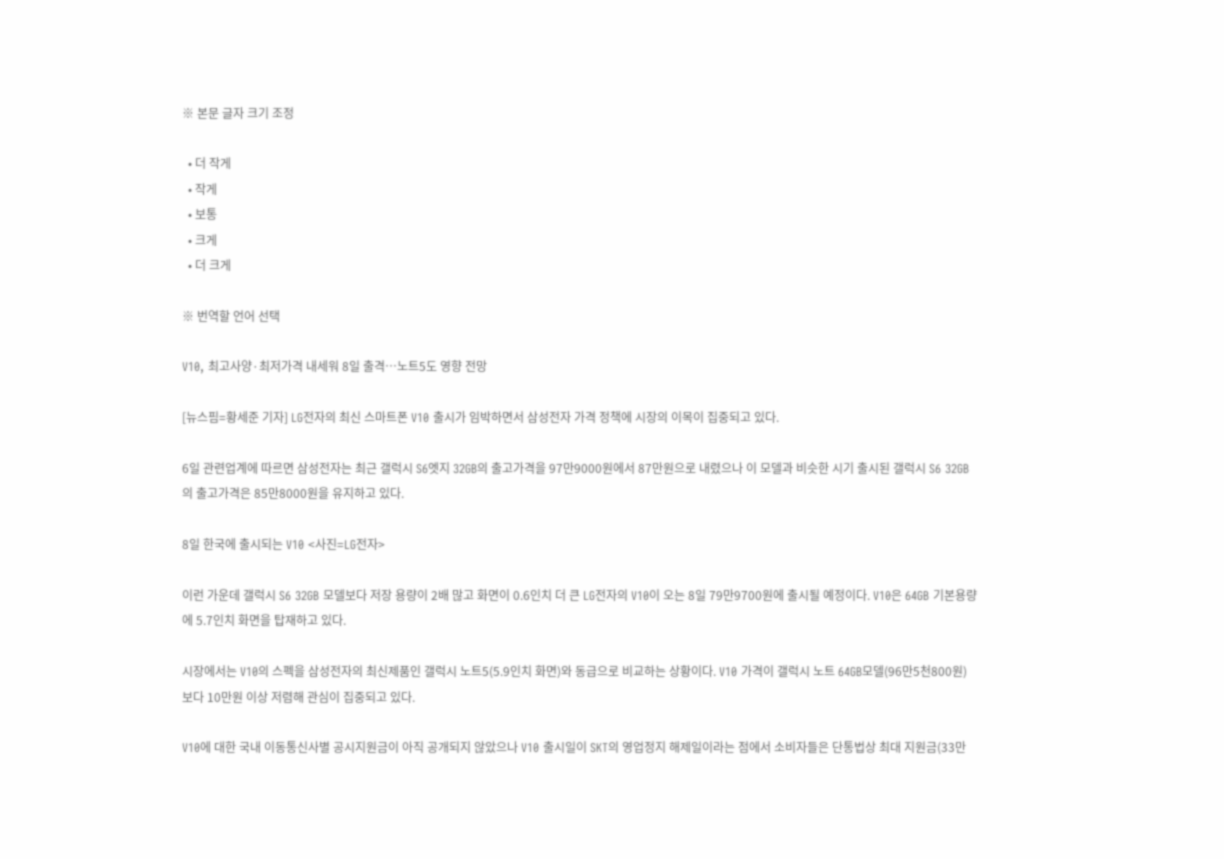※ 본문 글자 크기 조정

  • 더 작게
  • 작게
  • 보통
  • 크게
  • 더 크게

※ 번역할 언어 선택

V10, 최고사양·최저가격 내세워 8일 출격…노트5도 영향 전망

[뉴스핌=황세준 기자] LG전자의 최신 스마트폰 V10 출시가 임박하면서 삼성전자 가격 정책에 시장의 이목이 집중되고 있다.

6일 관련업계에 따르면 삼성전자는 최근 갤럭시 S6엣지 32GB의 출고가격을 97만9000원에서 87만원으로 내렸으나 이 모델과 비슷한 시기 출시된 갤럭시 S6 32GB의 출고가격은 85만8000원을 유지하고 있다.

8일 한국에 출시되는 V10 <사진=LG전자>

이런 가운데 갤럭시 S6 32GB 모델보다 저장 용량이 2배 많고 화면이 0.6인치 더 큰 LG전자의 V10이 오는 8일 79만9700원에 출시될 예정이다. V10은 64GB 기본용량에 5.7인치 화면을 탑재하고 있다.

시장에서는 V10의 스펙을 삼성전자의 최신제품인 갤럭시 노트5(5.9인치 화면)와 동급으로 비교하는 상황이다. V10 가격이 갤럭시 노트 64GB모델(96만5천800원)보다 10만원 이상 저렴해 관심이 집중되고 있다.

V10에 대한 국내 이동통신사별 공시지원금이 아직 공개되지 않았으나 V10 출시일이 SKT의 영업정지 해제일이라는 점에서 소비자들은 단통법상 최대 지원금(33만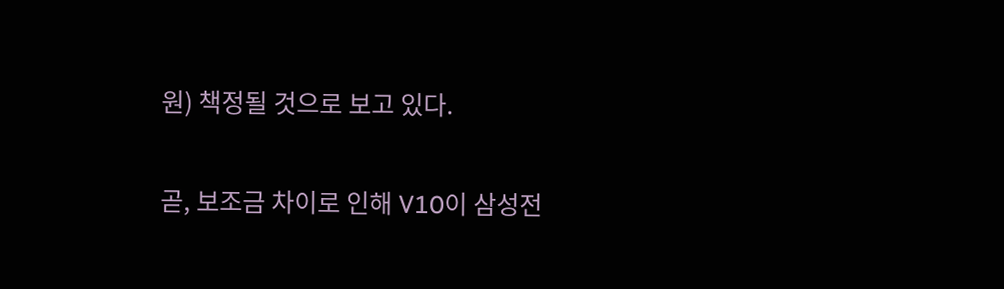원) 책정될 것으로 보고 있다.

곧, 보조금 차이로 인해 V10이 삼성전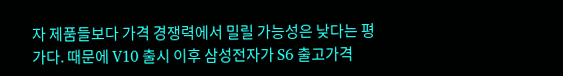자 제품들보다 가격 경쟁력에서 밀릴 가능성은 낮다는 평가다. 때문에 V10 출시 이후 삼성전자가 S6 출고가격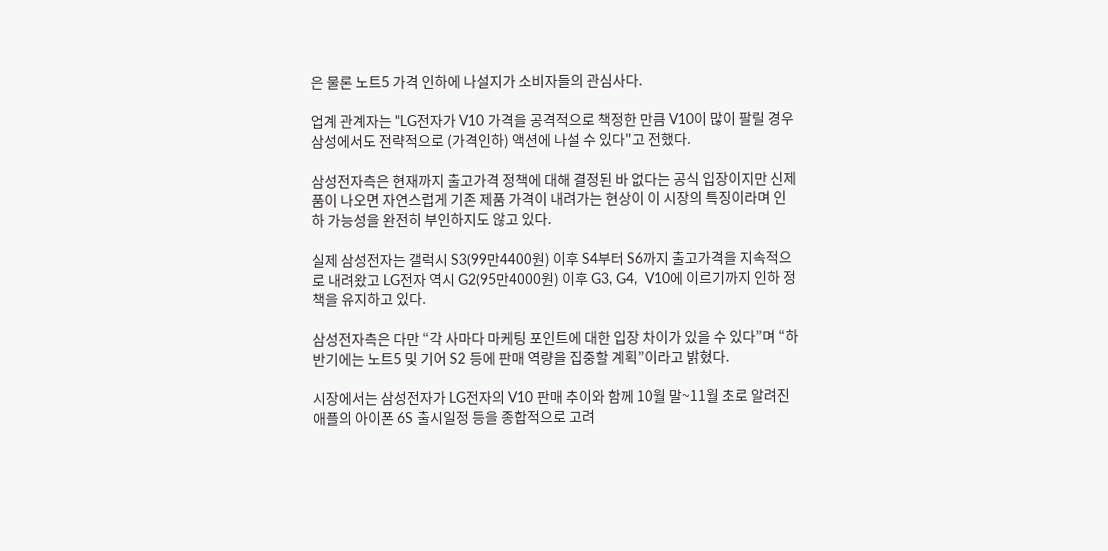은 물론 노트5 가격 인하에 나설지가 소비자들의 관심사다.

업계 관계자는 "LG전자가 V10 가격을 공격적으로 책정한 만큼 V10이 많이 팔릴 경우 삼성에서도 전략적으로 (가격인하) 액션에 나설 수 있다"고 전했다.

삼성전자측은 현재까지 출고가격 정책에 대해 결정된 바 없다는 공식 입장이지만 신제품이 나오면 자연스럽게 기존 제품 가격이 내려가는 현상이 이 시장의 특징이라며 인하 가능성을 완전히 부인하지도 않고 있다.

실제 삼성전자는 갤럭시 S3(99만4400원) 이후 S4부터 S6까지 출고가격을 지속적으로 내려왔고 LG전자 역시 G2(95만4000원) 이후 G3, G4,  V10에 이르기까지 인하 정책을 유지하고 있다.

삼성전자측은 다만 “각 사마다 마케팅 포인트에 대한 입장 차이가 있을 수 있다”며 “하반기에는 노트5 및 기어 S2 등에 판매 역량을 집중할 계획”이라고 밝혔다.

시장에서는 삼성전자가 LG전자의 V10 판매 추이와 함께 10월 말~11월 초로 알려진 애플의 아이폰 6S 출시일정 등을 종합적으로 고려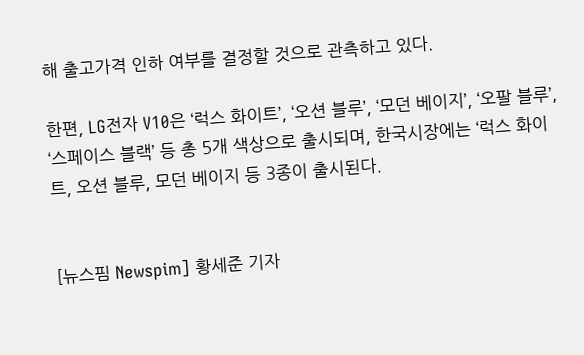해 출고가격 인하 여부를 결정할 것으로 관측하고 있다.

한편, LG전자 V10은 ‘럭스 화이트’, ‘오션 블루’, ‘모던 베이지’, ‘오팔 블루’, ‘스페이스 블랙’ 등 총 5개 색상으로 출시되며, 한국시장에는 ‘럭스 화이트, 오션 블루, 모던 베이지 등 3종이 출시된다.


[뉴스핌 Newspim] 황세준 기자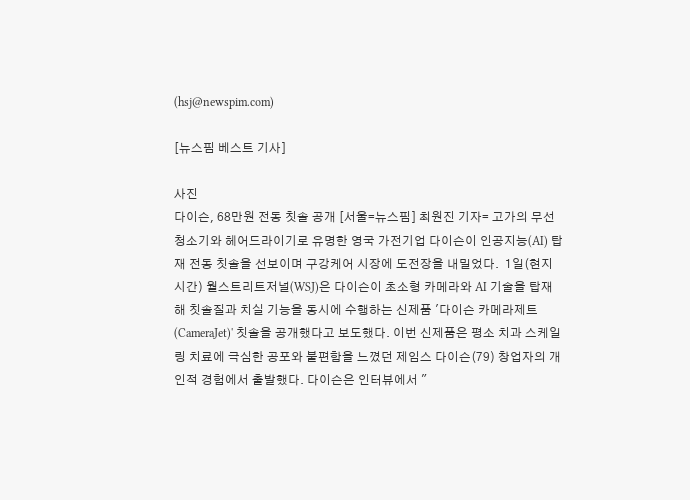(hsj@newspim.com)

[뉴스핌 베스트 기사]

사진
다이슨, 68만원 전동 칫솔 공개 [서울=뉴스핌] 최원진 기자= 고가의 무선청소기와 헤어드라이기로 유명한 영국 가전기업 다이슨이 인공지능(AI) 탑재 전동 칫솔을 선보이며 구강케어 시장에 도전장을 내밀었다.  1일(현지시간) 월스트리트저널(WSJ)은 다이슨이 초소형 카메라와 AI 기술을 탑재해 칫솔질과 치실 기능을 동시에 수행하는 신제품 '다이슨 카메라제트(CameraJet)' 칫솔을 공개했다고 보도했다. 이번 신제품은 평소 치과 스케일링 치료에 극심한 공포와 불편함을 느꼈던 제임스 다이슨(79) 창업자의 개인적 경험에서 출발했다. 다이슨은 인터뷰에서 "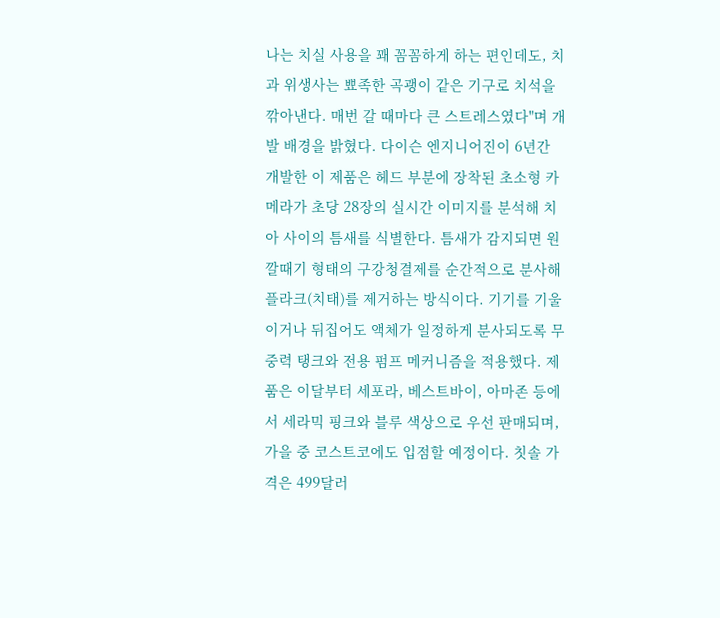나는 치실 사용을 꽤 꼼꼼하게 하는 편인데도, 치과 위생사는 뾰족한 곡괭이 같은 기구로 치석을 깎아낸다. 매번 갈 때마다 큰 스트레스였다"며 개발 배경을 밝혔다. 다이슨 엔지니어진이 6년간 개발한 이 제품은 헤드 부분에 장착된 초소형 카메라가 초당 28장의 실시간 이미지를 분석해 치아 사이의 틈새를 식별한다. 틈새가 감지되면 원깔때기 형태의 구강청결제를 순간적으로 분사해 플라크(치태)를 제거하는 방식이다. 기기를 기울이거나 뒤집어도 액체가 일정하게 분사되도록 무중력 탱크와 전용 펌프 메커니즘을 적용했다. 제품은 이달부터 세포라, 베스트바이, 아마존 등에서 세라믹 핑크와 블루 색상으로 우선 판매되며, 가을 중 코스트코에도 입점할 예정이다. 칫솔 가격은 499달러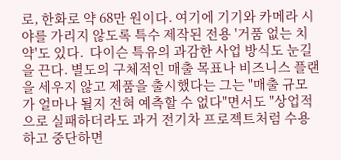로, 한화로 약 68만 원이다. 여기에 기기와 카메라 시야를 가리지 않도록 특수 제작된 전용 '거품 없는 치약'도 있다.  다이슨 특유의 과감한 사업 방식도 눈길을 끈다. 별도의 구체적인 매출 목표나 비즈니스 플랜을 세우지 않고 제품을 출시했다는 그는 "매출 규모가 얼마나 될지 전혀 예측할 수 없다"면서도 "상업적으로 실패하더라도 과거 전기차 프로젝트처럼 수용하고 중단하면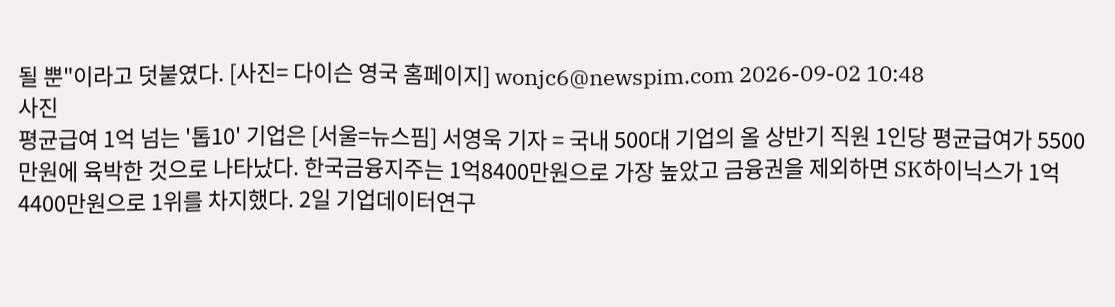될 뿐"이라고 덧붙였다. [사진= 다이슨 영국 홈페이지] wonjc6@newspim.com 2026-09-02 10:48
사진
평균급여 1억 넘는 '톱10' 기업은 [서울=뉴스핌] 서영욱 기자 = 국내 500대 기업의 올 상반기 직원 1인당 평균급여가 5500만원에 육박한 것으로 나타났다. 한국금융지주는 1억8400만원으로 가장 높았고 금융권을 제외하면 SK하이닉스가 1억4400만원으로 1위를 차지했다. 2일 기업데이터연구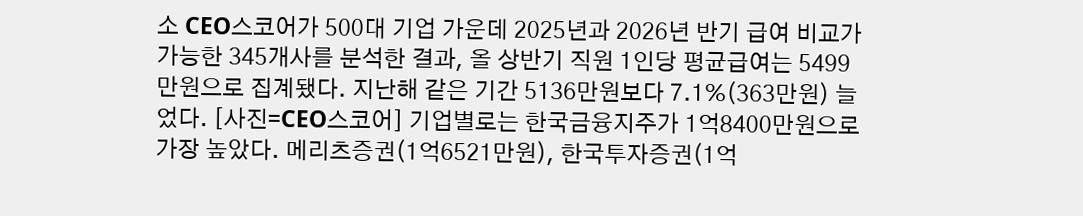소 CEO스코어가 500대 기업 가운데 2025년과 2026년 반기 급여 비교가 가능한 345개사를 분석한 결과, 올 상반기 직원 1인당 평균급여는 5499만원으로 집계됐다. 지난해 같은 기간 5136만원보다 7.1%(363만원) 늘었다. [사진=CEO스코어] 기업별로는 한국금융지주가 1억8400만원으로 가장 높았다. 메리츠증권(1억6521만원), 한국투자증권(1억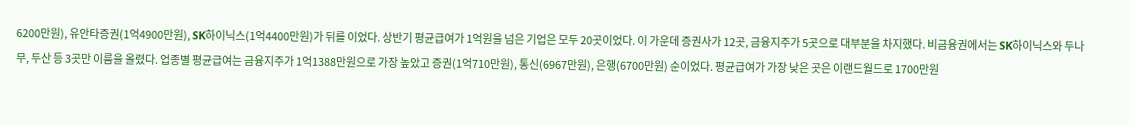6200만원), 유안타증권(1억4900만원), SK하이닉스(1억4400만원)가 뒤를 이었다. 상반기 평균급여가 1억원을 넘은 기업은 모두 20곳이었다. 이 가운데 증권사가 12곳, 금융지주가 5곳으로 대부분을 차지했다. 비금융권에서는 SK하이닉스와 두나무, 두산 등 3곳만 이름을 올렸다. 업종별 평균급여는 금융지주가 1억1388만원으로 가장 높았고 증권(1억710만원), 통신(6967만원), 은행(6700만원) 순이었다. 평균급여가 가장 낮은 곳은 이랜드월드로 1700만원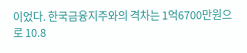이었다. 한국금융지주와의 격차는 1억6700만원으로 10.8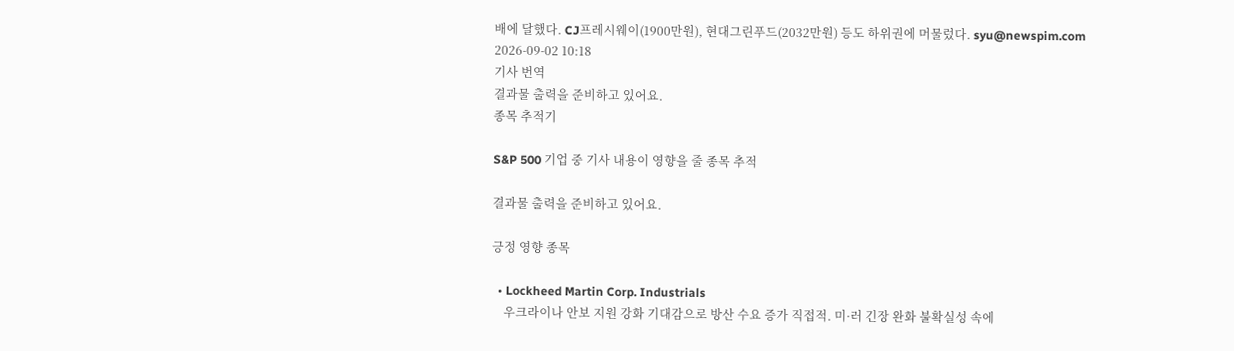배에 달했다. CJ프레시웨이(1900만원), 현대그린푸드(2032만원) 등도 하위권에 머물렀다. syu@newspim.com 2026-09-02 10:18
기사 번역
결과물 출력을 준비하고 있어요.
종목 추적기

S&P 500 기업 중 기사 내용이 영향을 줄 종목 추적

결과물 출력을 준비하고 있어요.

긍정 영향 종목

  • Lockheed Martin Corp. Industrials
    우크라이나 안보 지원 강화 기대감으로 방산 수요 증가 직접적. 미·러 긴장 완화 불확실성 속에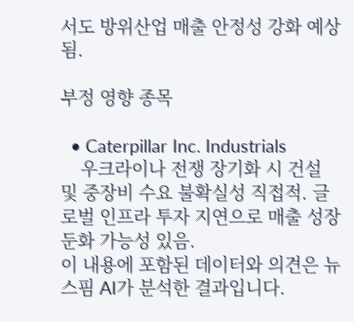서도 방위산업 매출 안정성 강화 예상됨.

부정 영향 종목

  • Caterpillar Inc. Industrials
    우크라이나 전쟁 장기화 시 건설 및 중장비 수요 불확실성 직접적. 글로벌 인프라 투자 지연으로 매출 성장 둔화 가능성 있음.
이 내용에 포함된 데이터와 의견은 뉴스핌 AI가 분석한 결과입니다.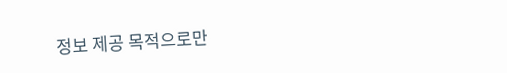정보 제공 목적으로만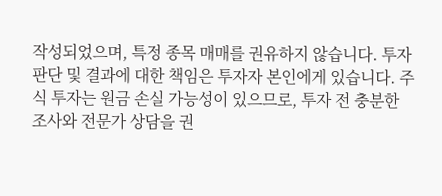작성되었으며, 특정 종목 매매를 권유하지 않습니다. 투자 판단 및 결과에 대한 책임은 투자자 본인에게 있습니다. 주식 투자는 원금 손실 가능성이 있으므로, 투자 전 충분한 조사와 전문가 상담을 권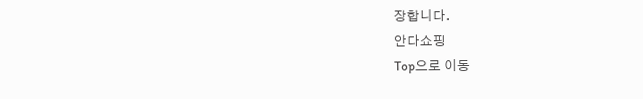장합니다.
안다쇼핑
Top으로 이동